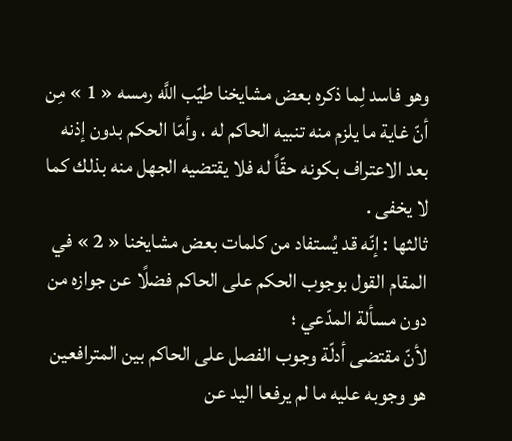وهو فاسد لِما ذكره بعض مشايخنا طيّب اللَّه رمسه « 1 » مِن أنّ غاية ما يلزم منه تنبيه الحاكم له ، وأمّا الحكم بدون إذنه بعد الاعتراف بكونه حقّاً له فلا يقتضيه الجهل منه بذلك كما لا يخفى .
ثالثها : إنّه قد يُستفاد من كلمات بعض مشايخنا « 2 » في المقام القول بوجوب الحكم على الحاكم فضلًا عن جوازه من دون مسألة المدّعي ؛
لأنّ مقتضى أدلّة وجوب الفصل على الحاكم بين المترافعين هو وجوبه عليه ما لم يرفعا اليد عن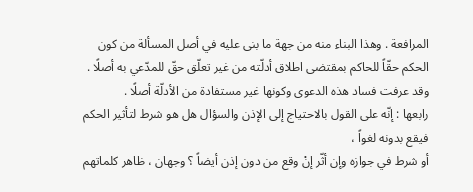المرافعة . وهذا البناء منه من جهة ما بنى عليه في أصل المسألة من كون الحكم حقّاً للحاكم بمقتضى اطلاق أدلّته من غير تعلّق حقّ للمدّعي به أصلًا . وقد عرفت فساد هذه الدعوى وكونها غير مستفادة من الأدلّة أصلًا .
رابعها : إنّه على القول بالاحتياج إلى الإذن والسؤال هل هو شرط لتأثير الحكم فيقع بدونه لغواً ،
أو شرط في جوازه وإن أثّر إنْ وقع من دون إذن أيضاً ؟ وجهان ، ظاهر كلماتهم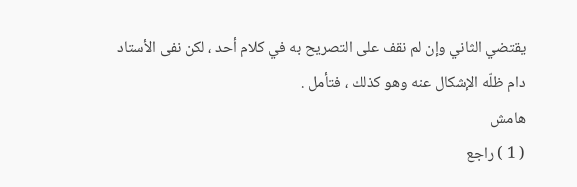يقتضي الثاني وإن لم نقف على التصريح به في كلام أحد ، لكن نفى الأستاد دام ظلّه الإشكال عنه وهو كذلك ، فتأمل .
هامش
( 1 ) راجع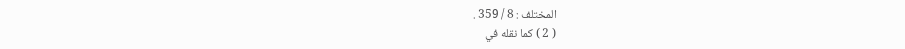المختلف : 8 / 359 .
( 2 ) كما نقله في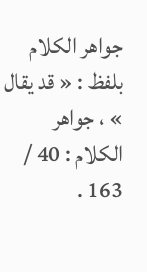جواهر الكلام بلفظ : « قد يقال » ، جواهر الكلام : 40 / 163 .